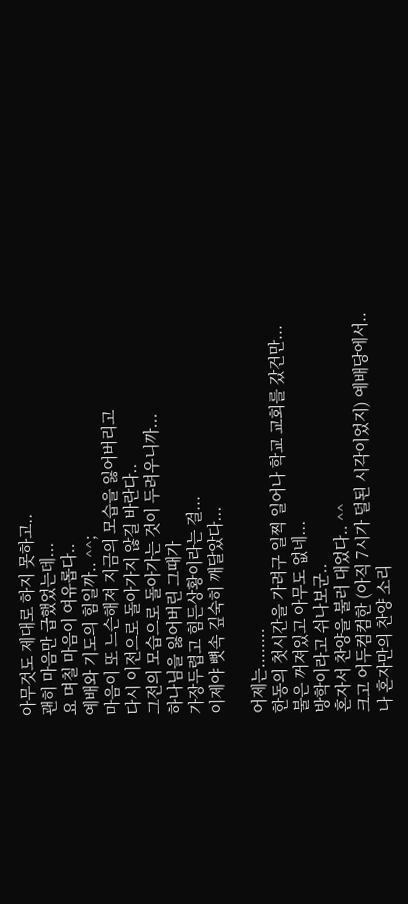아무것도 제대로 하지 못하고..
괜히 마음만 급했었는데...
요 며칠 마음이 여유롭다..
예배와 기도의 힘일까.. ^^;
마음이 또 느슨해져 지금의 모습을 잃어버리고
다시 이전으로 돌아가지 않길 바란다..
그전의 모습으로 돌아가는 것이 두려우니까...
하나님을 잃어버린 그때가
가장두렵고 힘든상황이라는 걸...
이제야 뼛속 깊숙히 깨달았다...

어제는........
한동의 첫시간을 가려구 일찍 일어나 학교 교회를 갔건만...
불은 꺼져있고 아무도 없네...
방학이라고 쉬나보군..
혼자서 찬양을 불러 대었다.. ^^
크고 어두컴컴한 (아직 7시가 덜된 시각이었지) 예배당에서..
나 혼자만의 찬양 소리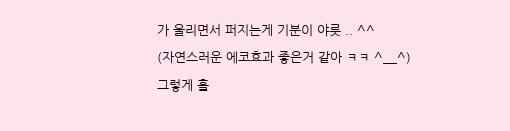가 울리면서 퍼지는게 기분이 야릇 .. ^^
(자연스러운 에코효과 좋은거 같아 ㅋㅋ ^__^)
그렇게 홀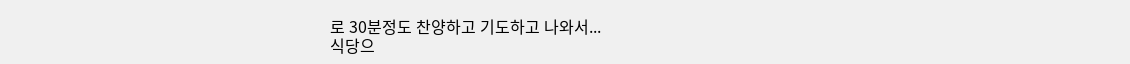로 30분정도 찬양하고 기도하고 나와서...
식당으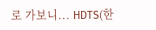로 가보니... HDTS(한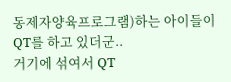동제자양육프로그램)하는 아이들이 QT를 하고 있더군..
거기에 섞여서 QT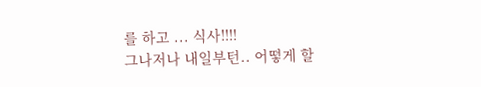를 하고 ... 식사!!!!
그나저나 내일부턴.. 어떻게 할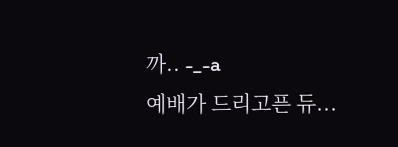까.. -_-a
예배가 드리고픈 듀...